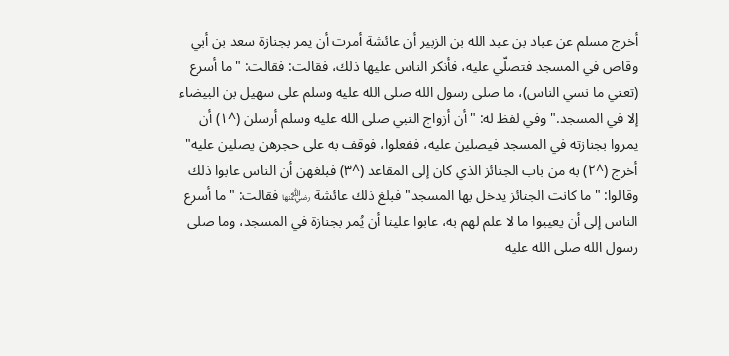أخرج مسلم عن عباد بن عبد الله بن الزبير أن عائشة أمرت أن يمر بجنازة سعد بن أبي وقاص في المسجد فتصلّي عليه، فأنكر الناس عليها ذلك، فقالت: فقالت: "ما أسرع (تعني ما نسي الناس)، ما صلى رسول الله صلى الله عليه وسلم على سهيل بن البيضاء إلا في المسجد." وفي لفظ له: "أن أزواج النبي صلى الله عليه وسلم أرسلن (^١) أن يمروا بجنازته في المسجد فيصلين عليه، ففعلوا، فوقف به على حجرهن يصلين عليه" أخرج (^٢) به من باب الجنائز الذي كان إلى المقاعد (^٣) فبلغهن أن الناس عابوا ذلك وقالوا: "ما كانت الجنائز يدخل بها المسجد" فبلغ ذلك عائشة ﵂ فقالت: "ما أسرع الناس إلى أن يعيبوا ما لا علم لهم به، عابوا علينا أن يُمر بجنازة في المسجد، وما صلى رسول الله صلى الله عليه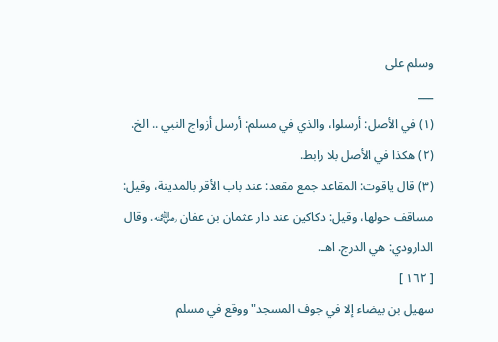وسلم على
___
(١) في الأصل: أرسلوا، والذي في مسلم: أرسل أزواج النبي .. الخ.
(٢) هكذا في الأصل بلا رابط.
(٣) قال ياقوت: المقاعد جمع مقعد: عند باب الأقر بالمدينة، وقيل: مساقف حولها، وقيل: دكاكين عند دار عثمان بن عفان ﵁. وقال الدارودي: هي الدرج. اهـ.
[ ١٦٢ ]
سهيل بن بيضاء إلا في جوف المسجد" ووقع في مسلم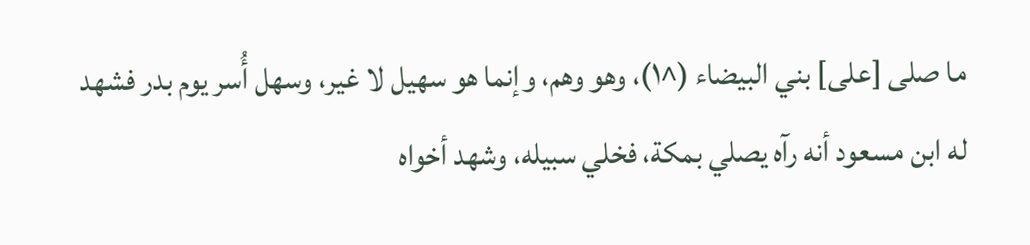ما صلى [على] بني البيضاء (^١)، وهو وهم، وإنما هو سهيل لا غير، وسهل أُسر يوم بدر فشهد له ابن مسعود أنه رآه يصلي بمكة، فخلي سبيله، وشهد أخواه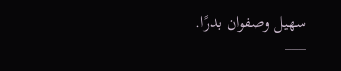سهيل وصفوان بدرًا.
___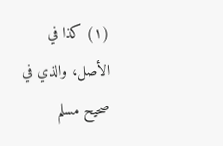(١) كذا في الأصل، والذي في صحيح مسلم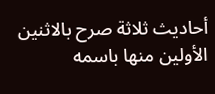أحاديث ثلاثة صرح بالاثنين الأولين منها باسمه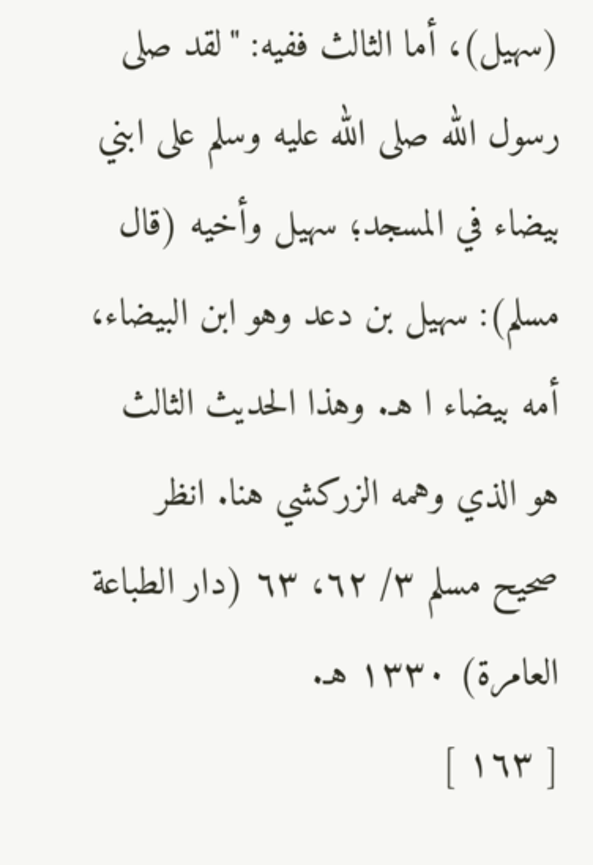(سهيل)، أما الثالث ففيه: "لقد صلى رسول الله صلى الله عليه وسلم على ابني بيضاء في المسجد؛ سهيل وأخيه (قال مسلم): سهيل بن دعد وهو ابن البيضاء، أمه بيضاء ا هـ. وهذا الحديث الثالث هو الذي وهمه الزركشي هنا. انظر صحيح مسلم ٣/ ٦٢، ٦٣ (دار الطباعة العامرة) ١٣٣٠ هـ.
[ ١٦٣ ]